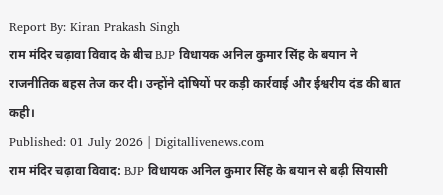Report By: Kiran Prakash Singh
राम मंदिर चढ़ावा विवाद के बीच BJP विधायक अनिल कुमार सिंह के बयान ने राजनीतिक बहस तेज कर दी। उन्होंने दोषियों पर कड़ी कार्रवाई और ईश्वरीय दंड की बात कही।
Published: 01 July 2026 | Digitallivenews.com
राम मंदिर चढ़ावा विवाद: BJP विधायक अनिल कुमार सिंह के बयान से बढ़ी सियासी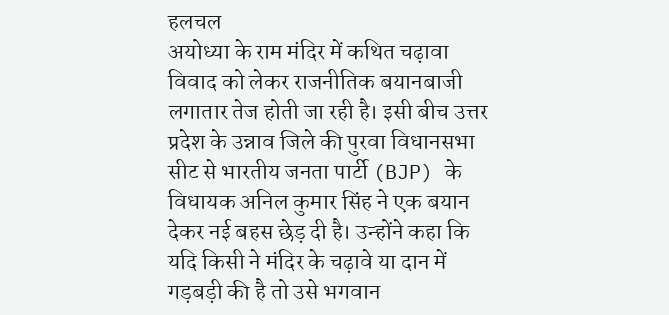हलचल
अयोध्या के राम मंदिर में कथित चढ़ावा विवाद को लेकर राजनीतिक बयानबाजी लगातार तेज होती जा रही है। इसी बीच उत्तर प्रदेश के उन्नाव जिले की पुरवा विधानसभा सीट से भारतीय जनता पार्टी (BJP) के विधायक अनिल कुमार सिंह ने एक बयान देकर नई बहस छेड़ दी है। उन्होंने कहा कि यदि किसी ने मंदिर के चढ़ावे या दान में गड़बड़ी की है तो उसे भगवान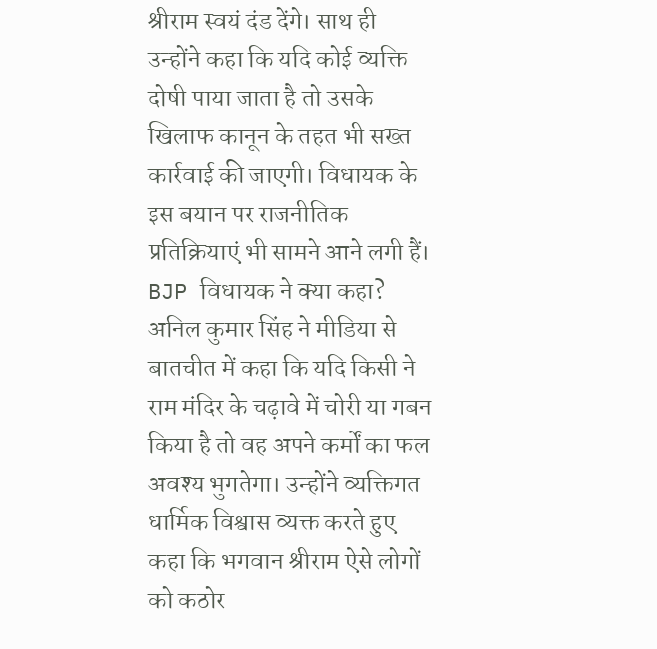श्रीराम स्वयं दंड देंगे। साथ ही उन्होंने कहा कि यदि कोई व्यक्ति दोषी पाया जाता है तो उसके खिलाफ कानून के तहत भी सख्त कार्रवाई की जाएगी। विधायक के इस बयान पर राजनीतिक प्रतिक्रियाएं भी सामने आने लगी हैं।
BJP विधायक ने क्या कहा?
अनिल कुमार सिंह ने मीडिया से बातचीत में कहा कि यदि किसी ने राम मंदिर के चढ़ावे में चोरी या गबन किया है तो वह अपने कर्मों का फल अवश्य भुगतेगा। उन्होंने व्यक्तिगत धार्मिक विश्वास व्यक्त करते हुए कहा कि भगवान श्रीराम ऐसे लोगों को कठोर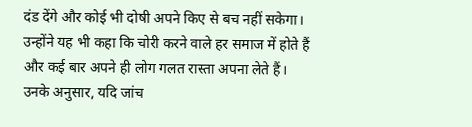दंड देंगे और कोई भी दोषी अपने किए से बच नहीं सकेगा।
उन्होंने यह भी कहा कि चोरी करने वाले हर समाज में होते हैं और कई बार अपने ही लोग गलत रास्ता अपना लेते हैं। उनके अनुसार, यदि जांच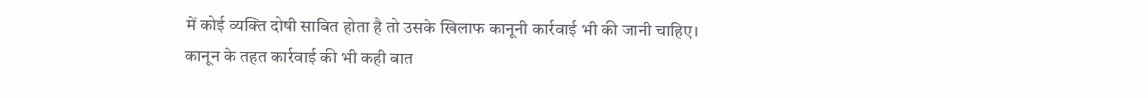में कोई व्यक्ति दोषी साबित होता है तो उसके खिलाफ कानूनी कार्रवाई भी की जानी चाहिए।
कानून के तहत कार्रवाई की भी कही बात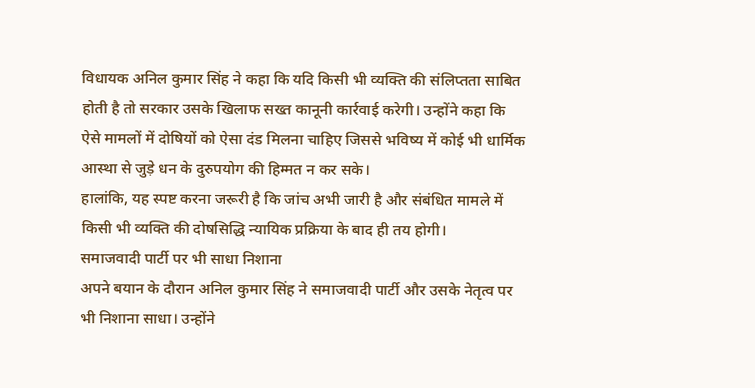विधायक अनिल कुमार सिंह ने कहा कि यदि किसी भी व्यक्ति की संलिप्तता साबित होती है तो सरकार उसके खिलाफ सख्त कानूनी कार्रवाई करेगी। उन्होंने कहा कि ऐसे मामलों में दोषियों को ऐसा दंड मिलना चाहिए जिससे भविष्य में कोई भी धार्मिक आस्था से जुड़े धन के दुरुपयोग की हिम्मत न कर सके।
हालांकि, यह स्पष्ट करना जरूरी है कि जांच अभी जारी है और संबंधित मामले में किसी भी व्यक्ति की दोषसिद्धि न्यायिक प्रक्रिया के बाद ही तय होगी।
समाजवादी पार्टी पर भी साधा निशाना
अपने बयान के दौरान अनिल कुमार सिंह ने समाजवादी पार्टी और उसके नेतृत्व पर भी निशाना साधा। उन्होंने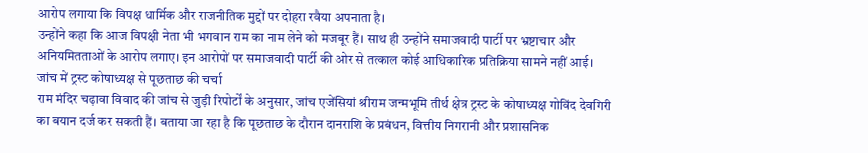आरोप लगाया कि विपक्ष धार्मिक और राजनीतिक मुद्दों पर दोहरा रवैया अपनाता है।
उन्होंने कहा कि आज विपक्षी नेता भी भगवान राम का नाम लेने को मजबूर हैं। साथ ही उन्होंने समाजवादी पार्टी पर भ्रष्टाचार और अनियमितताओं के आरोप लगाए। इन आरोपों पर समाजवादी पार्टी की ओर से तत्काल कोई आधिकारिक प्रतिक्रिया सामने नहीं आई।
जांच में ट्रस्ट कोषाध्यक्ष से पूछताछ की चर्चा
राम मंदिर चढ़ावा विवाद की जांच से जुड़ी रिपोर्टों के अनुसार, जांच एजेंसियां श्रीराम जन्मभूमि तीर्थ क्षेत्र ट्रस्ट के कोषाध्यक्ष गोविंद देवगिरी का बयान दर्ज कर सकती हैं। बताया जा रहा है कि पूछताछ के दौरान दानराशि के प्रबंधन, वित्तीय निगरानी और प्रशासनिक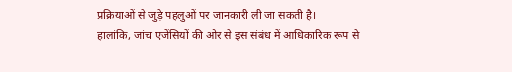प्रक्रियाओं से जुड़े पहलुओं पर जानकारी ली जा सकती है।
हालांकि, जांच एजेंसियों की ओर से इस संबंध में आधिकारिक रूप से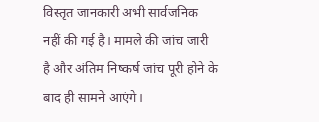विस्तृत जानकारी अभी सार्वजनिक नहीं की गई है। मामले की जांच जारी है और अंतिम निष्कर्ष जांच पूरी होने के बाद ही सामने आएंगे।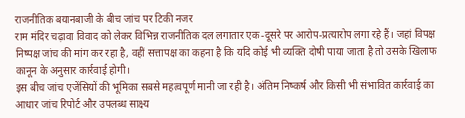राजनीतिक बयानबाजी के बीच जांच पर टिकी नजर
राम मंदिर चढ़ावा विवाद को लेकर विभिन्न राजनीतिक दल लगातार एक-दूसरे पर आरोप-प्रत्यारोप लगा रहे हैं। जहां विपक्ष निष्पक्ष जांच की मांग कर रहा है, वहीं सत्तापक्ष का कहना है कि यदि कोई भी व्यक्ति दोषी पाया जाता है तो उसके खिलाफ कानून के अनुसार कार्रवाई होगी।
इस बीच जांच एजेंसियों की भूमिका सबसे महत्वपूर्ण मानी जा रही है। अंतिम निष्कर्ष और किसी भी संभावित कार्रवाई का आधार जांच रिपोर्ट और उपलब्ध साक्ष्य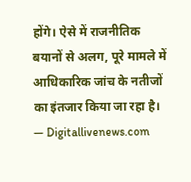होंगे। ऐसे में राजनीतिक बयानों से अलग, पूरे मामले में आधिकारिक जांच के नतीजों का इंतजार किया जा रहा है।
— Digitallivenews.com